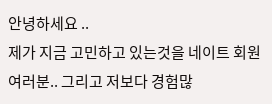안녕하세요 ..
제가 지금 고민하고 있는것을 네이트 회원 여러분.. 그리고 저보다 경험많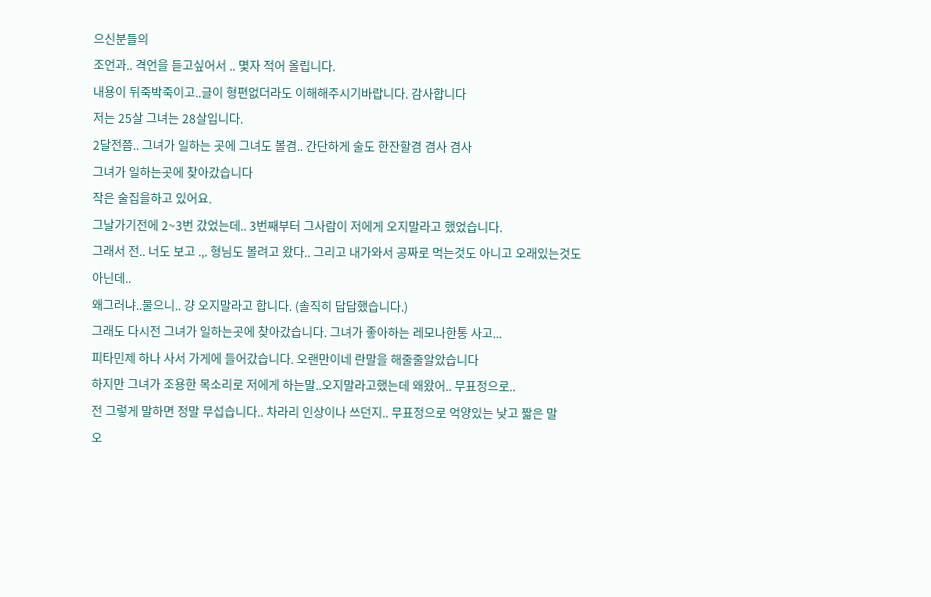으신분들의
조언과.. 격언을 듣고싶어서 .. 몇자 적어 올립니다.
내용이 뒤죽박죽이고..글이 형편없더라도 이해해주시기바랍니다. 감사합니다
저는 25살 그녀는 28살입니다.
2달전쯤.. 그녀가 일하는 곳에 그녀도 볼겸.. 간단하게 술도 한잔할겸 겸사 겸사
그녀가 일하는곳에 찾아갔습니다
작은 술집을하고 있어요.
그날가기전에 2~3번 갔었는데.. 3번째부터 그사람이 저에게 오지말라고 했었습니다.
그래서 전.. 너도 보고 .,. 형님도 볼려고 왔다.. 그리고 내가와서 공짜로 먹는것도 아니고 오래있는것도 아닌데..
왜그러냐..물으니.. 걍 오지말라고 합니다. (솔직히 답답했습니다.)
그래도 다시전 그녀가 일하는곳에 찾아갔습니다. 그녀가 좋아하는 레모나한통 사고...
피타민제 하나 사서 가게에 들어갔습니다. 오랜만이네 란말을 해줄줄알았습니다
하지만 그녀가 조용한 목소리로 저에게 하는말..오지말라고했는데 왜왔어.. 무표정으로..
전 그렇게 말하면 정말 무섭습니다.. 차라리 인상이나 쓰던지.. 무표정으로 억양있는 낮고 짧은 말
오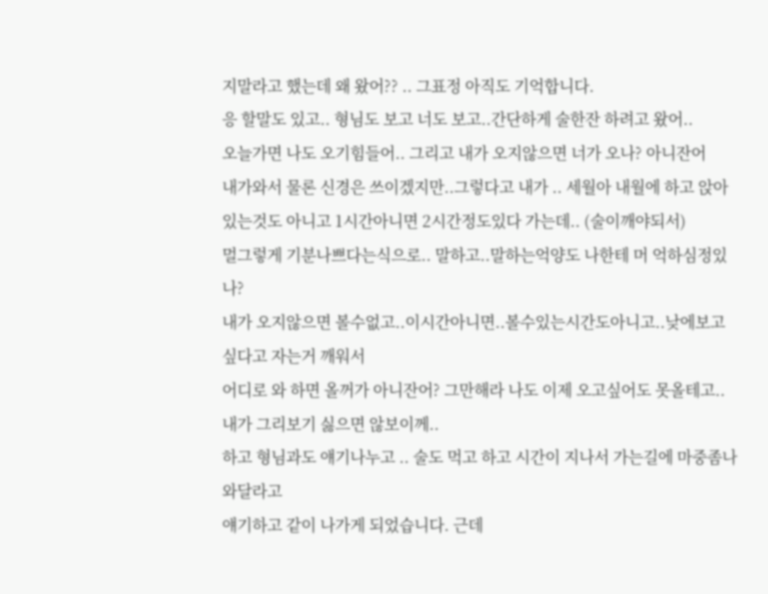지말라고 했는데 왜 왔어?? .. 그표정 아직도 기억합니다.
응 할말도 있고.. 형님도 보고 너도 보고..간단하게 술한잔 하려고 왔어..
오늘가면 나도 오기힘들어.. 그리고 내가 오지않으면 너가 오나? 아니잔어
내가와서 물론 신경은 쓰이겠지만..그렇다고 내가 .. 세월아 내월에 하고 앉아있는것도 아니고 1시간아니면 2시간정도있다 가는데.. (술이깨야되서)
멀그렇게 기분나쁘다는식으로.. 말하고..말하는억양도 나한테 머 억하심정있나?
내가 오지않으면 볼수없고..이시간아니면..볼수있는시간도아니고..낮에보고싶다고 자는거 깨워서
어디로 와 하면 올꺼가 아니잔어? 그만해라 나도 이제 오고싶어도 못올테고..
내가 그리보기 싫으면 않보이께..
하고 형님과도 얘기나누고 .. 술도 먹고 하고 시간이 지나서 가는길에 마중좀나와달라고
얘기하고 같이 나가게 되었습니다. 근데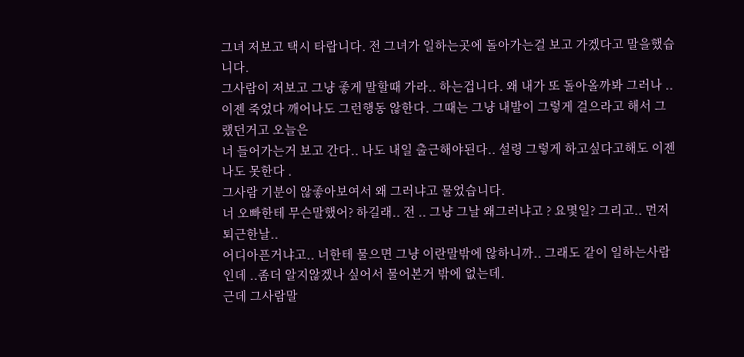그녀 저보고 택시 타랍니다. 전 그녀가 일하는곳에 돌아가는걸 보고 가겠다고 말을했습니다.
그사람이 저보고 그냥 좋게 말할때 가라.. 하는겁니다. 왜 내가 또 돌아올까봐 그러나 ..
이젠 죽었다 깨어나도 그런행동 않한다. 그때는 그냥 내발이 그렇게 걸으라고 해서 그랬던거고 오늘은
너 들어가는거 보고 간다.. 나도 내일 출근해야된다.. 설령 그렇게 하고싶다고해도 이젠 나도 못한다 .
그사람 기분이 않좋아보여서 왜 그러냐고 물었습니다.
너 오빠한테 무슨말했어? 하길래.. 전 .. 그냥 그날 왜그러냐고 ? 요몇일? 그리고.. 먼저 퇴근한날..
어디아픈거냐고.. 너한테 물으면 그냥 이란말밖에 않하니까.. 그래도 같이 일하는사람인데 ..좀더 알지않겠나 싶어서 물어본거 밖에 없는데.
근데 그사람말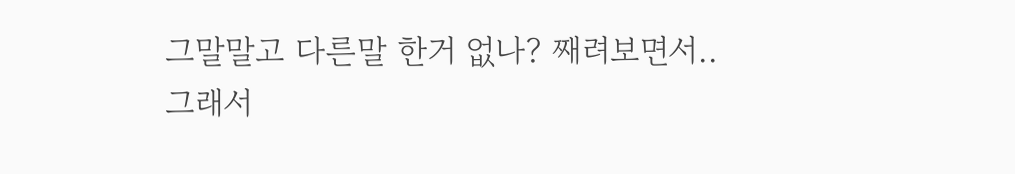그말말고 다른말 한거 없나? 째려보면서..
그래서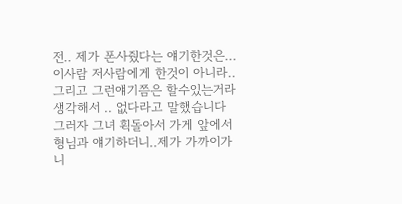전.. 제가 폰사줬다는 얘기한것은... 이사람 저사람에게 한것이 아니라.. 그리고 그런얘기쯤은 할수있는거라 생각해서 .. 없다라고 말했습니다
그러자 그녀 휙돌아서 가게 앞에서 형님과 얘기하더니..제가 가까이가니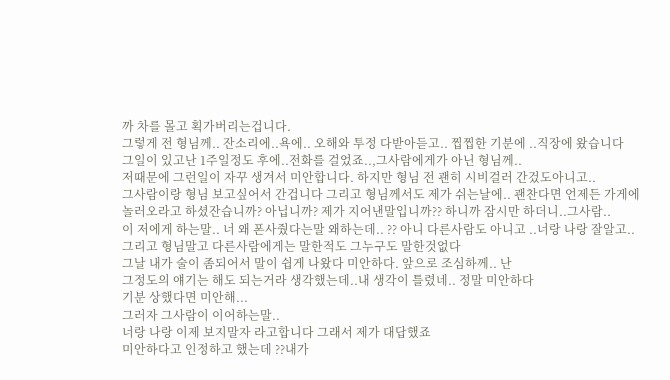까 차를 몰고 획가버리는겁니다.
그렇게 전 형님께.. 잔소리에..욕에.. 오해와 투정 다받아듣고.. 찝찝한 기분에 ..직장에 왔습니다
그일이 있고난 1주일정도 후에..전화를 걸었죠..,그사람에게가 아닌 형님께..
저때문에 그런일이 자꾸 생겨서 미안합니다. 하지만 형님 전 괜히 시비걸러 간겄도아니고..
그사람이랑 형님 보고싶어서 간겁니다 그리고 형님께서도 제가 쉬는날에.. 괜찬다면 언제든 가게에
놀러오라고 하셨잔습니까? 아닙니까? 제가 지어낸말입니까?? 하니까 잠시만 하더니..그사람..
이 저에게 하는말.. 너 왜 폰사줬다는말 왜하는데.. ?? 아니 다른사람도 아니고 ..너랑 나랑 잘알고..
그리고 형님말고 다른사람에게는 말한적도 그누구도 말한것없다
그날 내가 술이 좀되어서 말이 쉽게 나왔다 미안하다. 앞으로 조심하께.. 난
그정도의 얘기는 해도 되는거라 생각했는데..내 생각이 틀렸네.. 정말 미안하다
기분 상했다면 미안해...
그러자 그사람이 이어하는말..
너랑 나랑 이제 보지말자 라고합니다 그래서 제가 대답했죠
미안하다고 인정하고 했는데 ??내가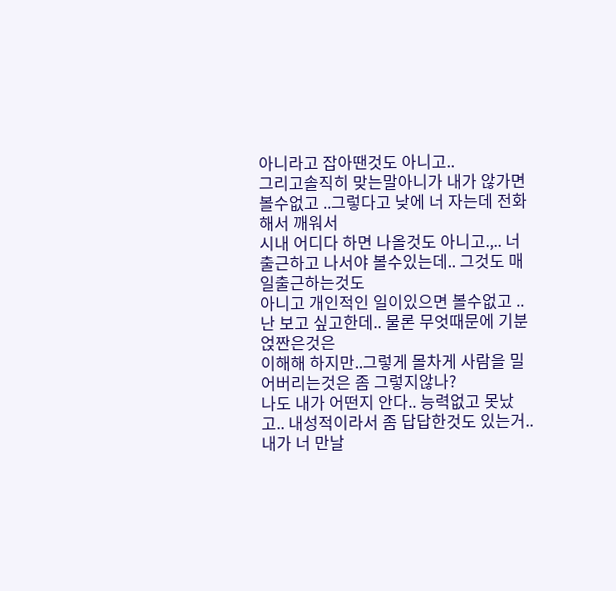아니라고 잡아땐것도 아니고..
그리고솔직히 맞는말아니가 내가 않가면 볼수없고 ..그렇다고 낮에 너 자는데 전화해서 깨워서
시내 어디다 하면 나올것도 아니고.,.. 너출근하고 나서야 볼수있는데.. 그것도 매일출근하는것도
아니고 개인적인 일이있으면 볼수없고 .. 난 보고 싶고한데.. 물론 무엇때문에 기분얹짠은것은
이해해 하지만..그렇게 몰차게 사람을 밀어버리는것은 좀 그렇지않나?
나도 내가 어떤지 안다.. 능력없고 못났고.. 내성적이라서 좀 답답한것도 있는거..
내가 너 만날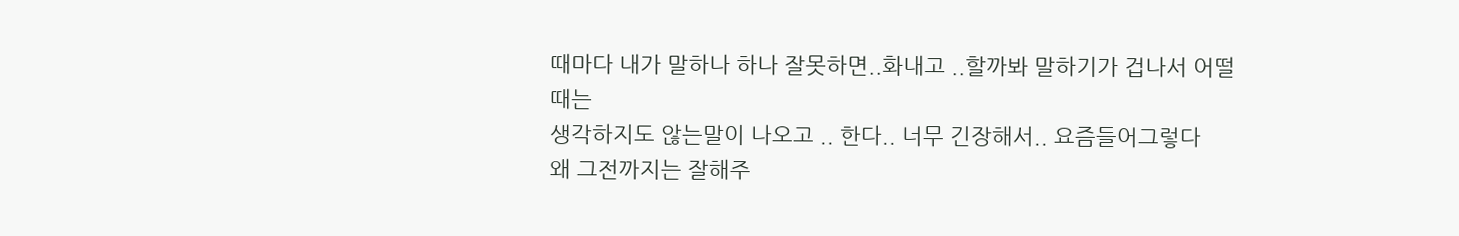때마다 내가 말하나 하나 잘못하면..화내고 ..할까봐 말하기가 겁나서 어떨때는
생각하지도 않는말이 나오고 .. 한다.. 너무 긴장해서.. 요즘들어그렇다
왜 그전까지는 잘해주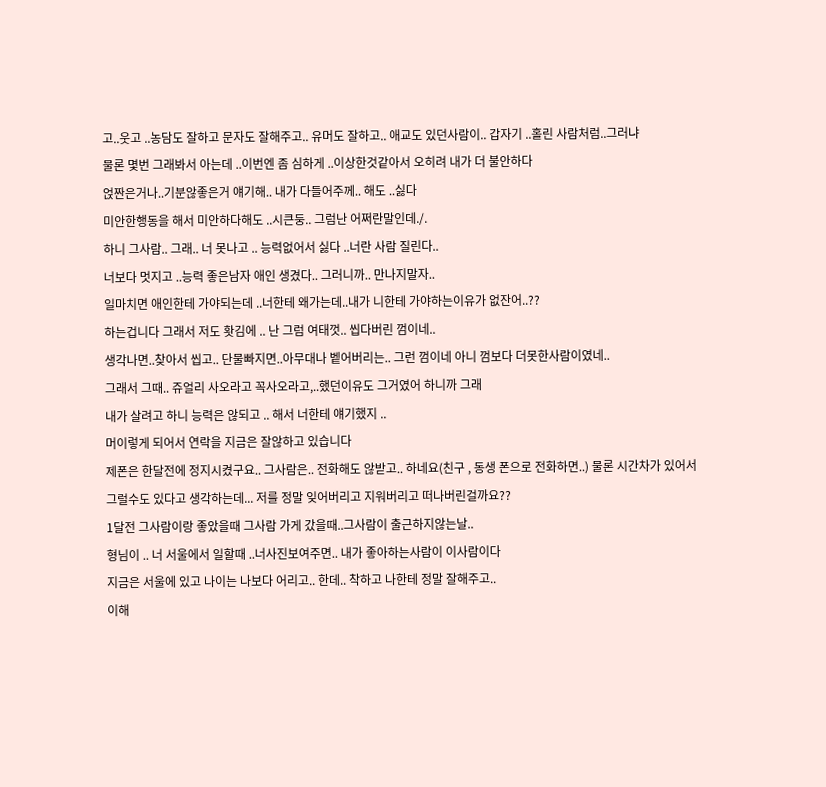고..웃고 ..농담도 잘하고 문자도 잘해주고.. 유머도 잘하고.. 애교도 있던사람이.. 갑자기 ..홀린 사람처럼..그러냐
물론 몇번 그래봐서 아는데 ..이번엔 좀 심하게 ..이상한것같아서 오히려 내가 더 불안하다
얹짠은거나..기분않좋은거 얘기해.. 내가 다들어주께.. 해도 ..싫다
미안한행동을 해서 미안하다해도 ..시큰둥.. 그럼난 어쩌란말인데./.
하니 그사람.. 그래.. 너 못나고 .. 능력없어서 싫다 ..너란 사람 질린다..
너보다 멋지고 ..능력 좋은남자 애인 생겼다.. 그러니까.. 만나지말자..
일마치면 애인한테 가야되는데 ..너한테 왜가는데..내가 니한테 가야하는이유가 없잔어..??
하는겁니다 그래서 저도 홧김에 .. 난 그럼 여태껏.. 씹다버린 껌이네..
생각나면..찾아서 씹고.. 단물빠지면..아무대나 벹어버리는.. 그런 껌이네 아니 껌보다 더못한사람이였네..
그래서 그때.. 쥬얼리 사오라고 꼭사오라고,..했던이유도 그거였어 하니까 그래
내가 살려고 하니 능력은 않되고 .. 해서 너한테 얘기했지 ..
머이렇게 되어서 연락을 지금은 잘않하고 있습니다
제폰은 한달전에 정지시켰구요.. 그사람은.. 전화해도 않받고.. 하네요(친구 , 동생 폰으로 전화하면..) 물론 시간차가 있어서
그럴수도 있다고 생각하는데... 저를 정말 잊어버리고 지워버리고 떠나버린걸까요??
1달전 그사람이랑 좋았을때 그사람 가게 갔을때..그사람이 출근하지않는날..
형님이 .. 너 서울에서 일할때 ..너사진보여주면.. 내가 좋아하는사람이 이사람이다
지금은 서울에 있고 나이는 나보다 어리고.. 한데.. 착하고 나한테 정말 잘해주고..
이해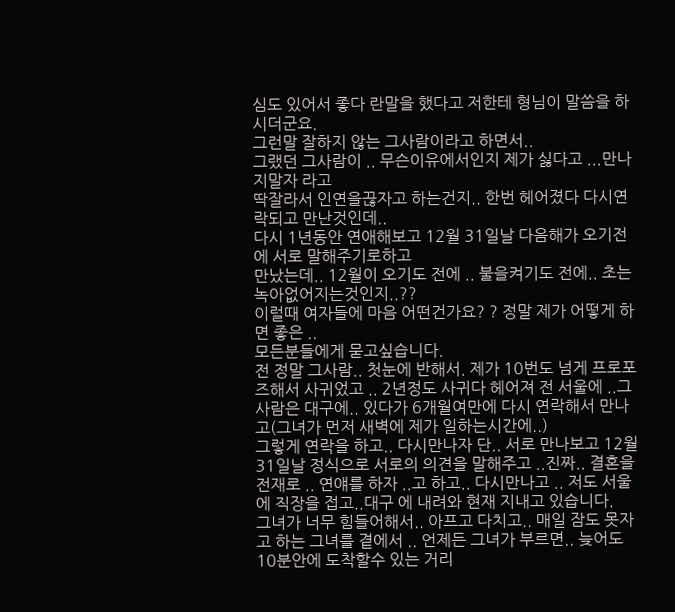심도 있어서 좋다 란말을 했다고 저한테 형님이 말씀을 하시더군요.
그런말 잘하지 않는 그사람이라고 하면서..
그랬던 그사람이 .. 무슨이유에서인지 제가 싫다고 ...만나지말자 라고
딱잘라서 인연을끊자고 하는건지.. 한번 헤어졌다 다시연락되고 만난것인데..
다시 1년동안 연애해보고 12월 31일날 다음해가 오기전에 서로 말해주기로하고
만났는데.. 12월이 오기도 전에 .. 불을켜기도 전에.. 초는 녹아없어지는것인지..??
이럴때 여자들에 마음 어떤건가요? ? 정말 제가 어떻게 하면 좋은 ..
모든분들에게 묻고싶습니다.
전 정말 그사람.. 첫눈에 반해서. 제가 10번도 넘게 프로포즈해서 사귀었고 .. 2년정도 사귀다 헤어져 전 서울에 ..그사람은 대구에.. 있다가 6개월여만에 다시 연락해서 만나고(그녀가 먼저 새벽에 제가 일하는시간에..)
그렇게 연락을 하고.. 다시만나자 단.. 서로 만나보고 12월 31일날 정식으로 서로의 의견을 말해주고 ..진짜.. 결혼을 전재로 .. 연얘를 하자 ..고 하고.. 다시만나고 .. 저도 서울에 직장을 접고..대구 에 내려와 현재 지내고 있습니다.
그녀가 너무 힘들어해서.. 아프고 다치고.. 매일 잠도 못자고 하는 그녀를 곁에서 .. 언제든 그녀가 부르면.. 늦어도 10분안에 도착할수 있는 거리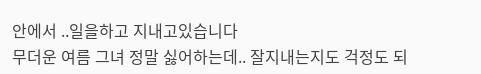안에서 ..일을하고 지내고있습니다
무더운 여름 그녀 정말 싫어하는데.. 잘지내는지도 걱정도 되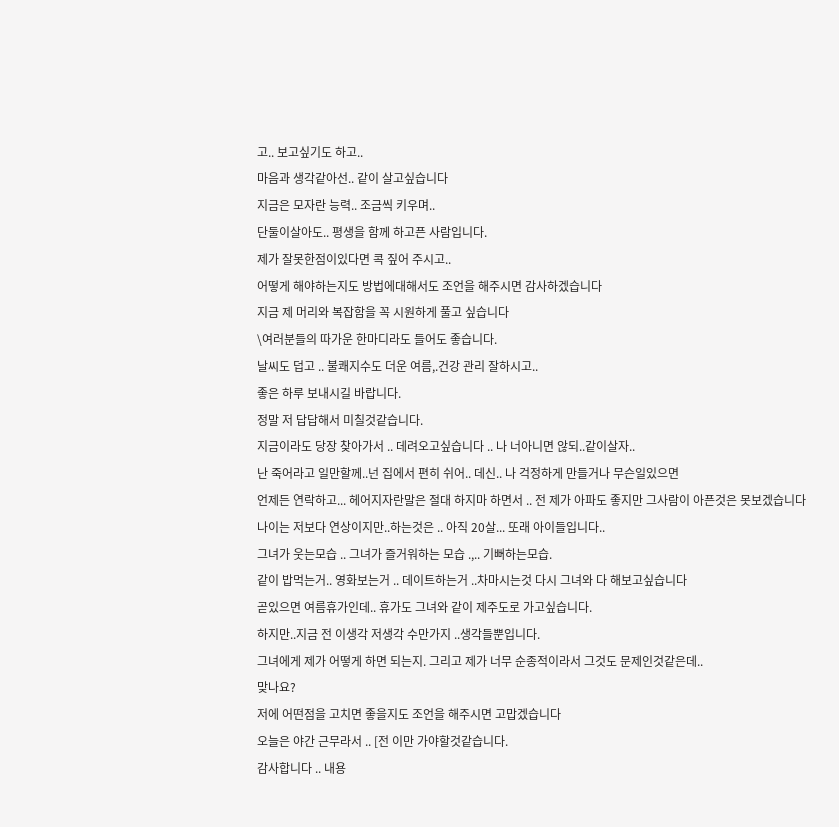고.. 보고싶기도 하고..
마음과 생각같아선.. 같이 살고싶습니다
지금은 모자란 능력.. 조금씩 키우며..
단둘이살아도.. 평생을 함께 하고픈 사람입니다.
제가 잘못한점이있다면 콕 짚어 주시고..
어떻게 해야하는지도 방법에대해서도 조언을 해주시면 감사하겠습니다
지금 제 머리와 복잡함을 꼭 시원하게 풀고 싶습니다
\여러분들의 따가운 한마디라도 들어도 좋습니다.
날씨도 덥고 .. 불쾌지수도 더운 여름,.건강 관리 잘하시고..
좋은 하루 보내시길 바랍니다.
정말 저 답답해서 미칠것같습니다.
지금이라도 당장 찾아가서 .. 데려오고싶습니다 .. 나 너아니면 않되..같이살자..
난 죽어라고 일만할께..넌 집에서 편히 쉬어.. 데신.. 나 걱정하게 만들거나 무슨일있으면
언제든 연락하고... 헤어지자란말은 절대 하지마 하면서 .. 전 제가 아파도 좋지만 그사람이 아픈것은 못보겠습니다
나이는 저보다 연상이지만..하는것은 .. 아직 20살... 또래 아이들입니다..
그녀가 웃는모습 .. 그녀가 즐거워하는 모습 .,.. 기뻐하는모습.
같이 밥먹는거.. 영화보는거 .. 데이트하는거 ..차마시는것 다시 그녀와 다 해보고싶습니다
곧있으면 여름휴가인데.. 휴가도 그녀와 같이 제주도로 가고싶습니다.
하지만..지금 전 이생각 저생각 수만가지 ..생각들뿐입니다.
그녀에게 제가 어떻게 하면 되는지. 그리고 제가 너무 순종적이라서 그것도 문제인것같은데..
맞나요?
저에 어떤점을 고치면 좋을지도 조언을 해주시면 고맙겠습니다
오늘은 야간 근무라서 .. [전 이만 가야할것같습니다.
감사합니다 .. 내용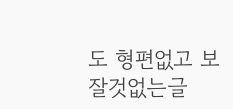도 형편없고 보잘것없는글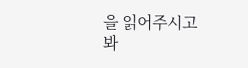을 읽어주시고 봐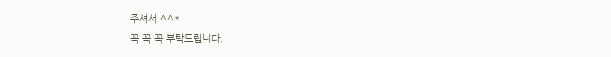주셔서 ^^*
꼭 꼭 꼭 부탁드립니다.